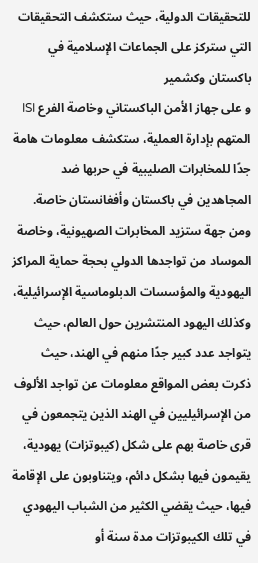للتحقيقات الدولية، حيث ستكشف التحقيقات التي ستركز على الجماعات الإسلامية في باكستان وكشمير
و على جهاز الأمن الباكستاني وخاصة الفرع ISI المتهم بإدارة العملية، ستكشف معلومات هامة جدًا للمخابرات الصليبية في حربها ضد المجاهدين في باكستان وأفغانستان خاصة.
ومن جهة ستزيد المخابرات الصهيونية، وخاصة الموساد من تواجدها الدولي بحجة حماية المراكز اليهودية والمؤسسات الدبلوماسية الإسرائيلية، وكذلك اليهود المنتشرين حول العالم، حيث يتواجد عدد كبير جدًا منهم في الهند، حيث ذكرت بعض المواقع معلومات عن تواجد الألوف من الإسرائيليين في الهند الذين يتجمعون في قرى خاصة بهم على شكل (كيبوتزات) يهودية، يقيمون فيها بشكل دائم، ويتناوبون على الإقامة فيها، حيث يقضي الكثير من الشباب اليهودي في تلك الكيبوتزات مدة سنة أو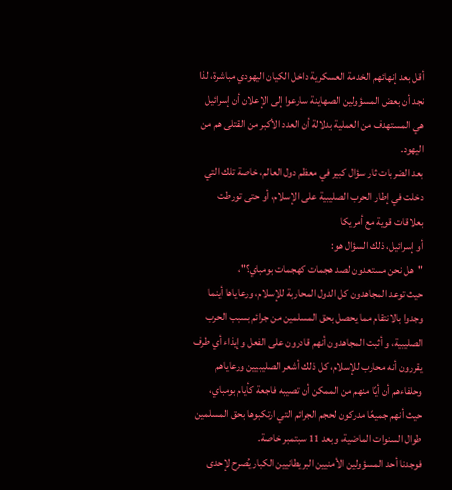أقل بعد إنهائهم الخدمة العسكرية داخل الكيان اليهودي مباشرة، لذا نجد أن بعض المسؤولين الصهاينة سارعوا إلى الإعلان أن إسرائيل هي المستهدف من العملية بدلالة أن العدد الأكبر من القتلى هم من اليهود.
بعد الضربات ثار سؤال كبير في معظم دول العالم، خاصة تلك التي دخلت في إطار الحرب الصليبية على الإسلام، أو حتى تورطت بعلاقات قوية مع أمريكا
أو إسرائيل، ذلك السؤال هو:
"هل نحن مستعدون لصد هجمات كهجمات بومباي؟"،
حيث توعد المجاهدون كل الدول المحاربة للإسلام، ورعاياها أينما وجدوا بالانتقام مما يحصل بحق المسلمين من جرائم بسبب الحرب الصليبية، و أثبت المجاهدون أنهم قادرون على الفعل وإيذاء أي طرف يقررون أنه محارب للإسلام، كل ذلك أشعر الصليبيين ورعاياهم وحلفاءهم أن أيًا منهم من الممكن أن تصيبه فاجعة كأيام بومباي، حيث أنهم جميعًا مدركون لحجم الجرائم التي ارتكبوها بحق المسلمين طوال السنوات الماضية، وبعد 11 سبتمبر خاصة.
فوجدنا أحد المسؤولين الأمنيين البريطانيين الكبار يُصرح لإحدى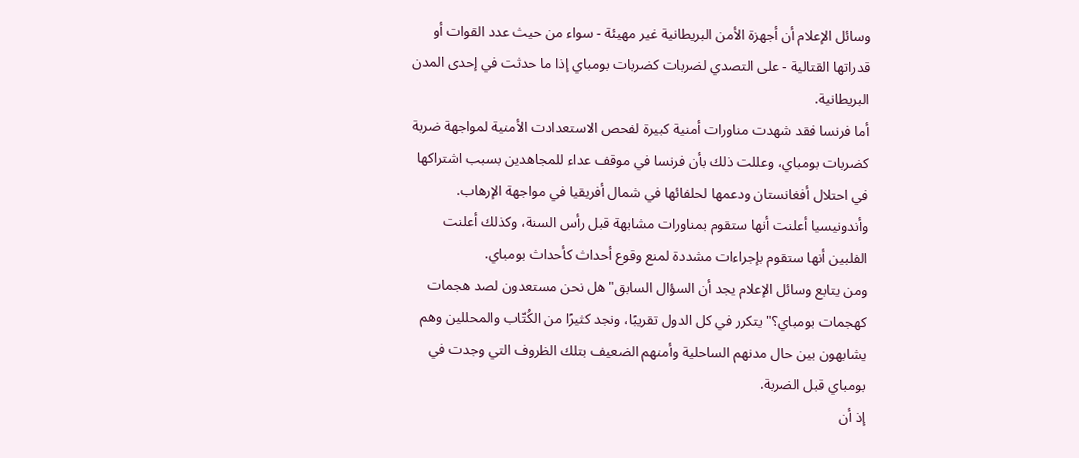وسائل الإعلام أن أجهزة الأمن البريطانية غير مهيئة - سواء من حيث عدد القوات أو قدراتها القتالية - على التصدي لضربات كضربات بومباي إذا ما حدثت في إحدى المدن البريطانية.
أما فرنسا فقد شهدت مناورات أمنية كبيرة لفحص الاستعدادت الأمنية لمواجهة ضربة كضربات بومباي، وعللت ذلك بأن فرنسا في موقف عداء للمجاهدين بسبب اشتراكها في احتلال أفغانستان ودعمها لحلفائها في شمال أفريقيا في مواجهة الإرهاب.
وأندونيسيا أعلنت أنها ستقوم بمناورات مشابهة قبل رأس السنة، وكذلك أعلنت الفلبين أنها ستقوم بإجراءات مشددة لمنع وقوع أحداث كأحداث بومباي.
ومن يتابع وسائل الإعلام يجد أن السؤال السابق"هل نحن مستعدون لصد هجمات كهجمات بومباي؟"يتكرر في كل الدول تقريبًا، ونجد كثيرًا من الكُتّاب والمحللين وهم يشابهون بين حال مدنهم الساحلية وأمنهم الضعيف بتلك الظروف التي وجدت في بومباي قبل الضربة.
إذ أن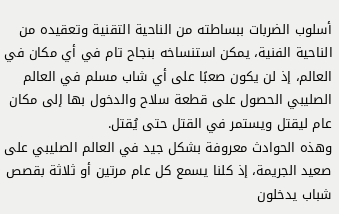أسلوب الضربات ببساطته من الناحية التقنية وتعقيده من الناحية الفنية، يمكن استنساخه بنجاح تام في أي مكان في العالم، إذ لن يكون صعبًا على أي شاب مسلم في العالم الصليبي الحصول على قطعة سلاح والدخول بها إلى مكان عام ليقتل ويستمر في القتل حتى يُقتل.
وهذه الحوادث معروفة بشكل جيد في العالم الصليبي على صعيد الجريمة، إذ كلنا يسمع كل عام مرتين أو ثلاثة بقصص شباب يدخلون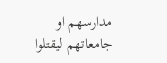مدارسهم او جامعاتهم ليقتلوا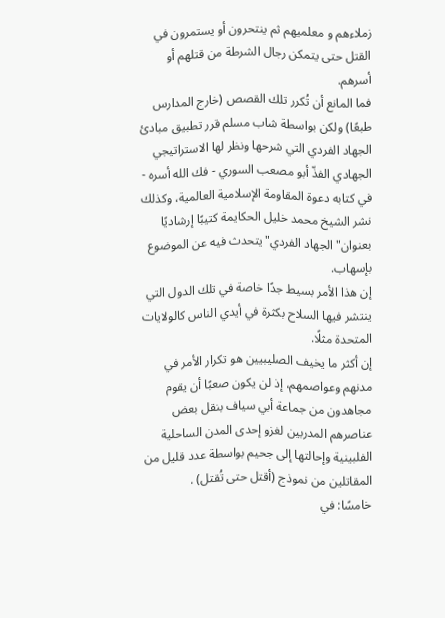زملاءهم و معلميهم ثم ينتحرون أو يستمرون في القتل حتى يتمكن رجال الشرطة من قتلهم أو أسرهم.
فما المانع أن تُكرر تلك القصص (خارج المدارس طبعًا) ولكن بواسطة شاب مسلم قرر تطبيق مبادئ الجهاد الفردي التي شرحها ونظر لها الاستراتيجي الجهادي الفذّ أبو مصعب السوري - فك الله أسره - في كتابه دعوة المقاومة الإسلامية العالمية، وكذلك نشر الشيخ محمد خليل الحكايمة كتيبًا إرشاديًا بعنوان"الجهاد الفردي"يتحدث فيه عن الموضوع بإسهاب.
إن هذا الأمر بسيط جدًا خاصة في تلك الدول التي ينتشر فيها السلاح بكثرة في أيدي الناس كالولايات المتحدة مثلًا.
إن أكثر ما يخيف الصليبيين هو تكرار الأمر في مدنهم وعواصمهم، إذ لن يكون صعبًا أن يقوم مجاهدون من جماعة أبي سياف بنقل بعض عناصرهم المدربين لغزو إحدى المدن الساحلية الفلبينية وإحالتها إلى جحيم بواسطة عدد قليل من المقاتلين من نموذج (أقتل حتى تُقتل) .
خامسًا: في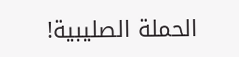الحملة الصليبية!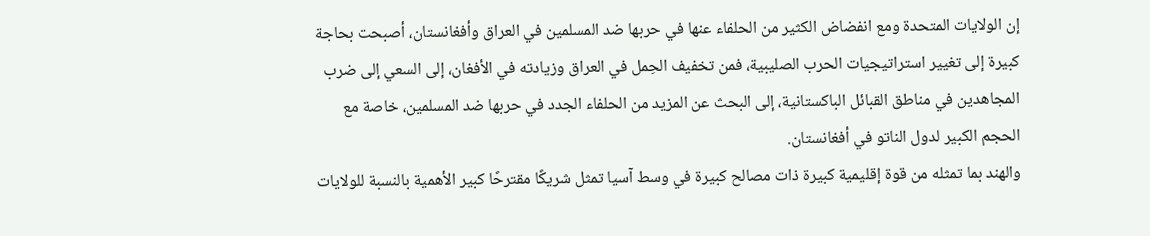إن الولايات المتحدة ومع انفضاض الكثير من الحلفاء عنها في حربها ضد المسلمين في العراق وأفغانستان، أصبحت بحاجة كبيرة إلى تغيير استراتيجيات الحرب الصليبية، فمن تخفيف الحِمل في العراق وزيادته في الأفغان، إلى السعي إلى ضرب المجاهدين في مناطق القبائل الباكستانية، إلى البحث عن المزيد من الحلفاء الجدد في حربها ضد المسلمين، خاصة مع الحجم الكبير لدول الناتو في أفغانستان.
والهند بما تمثله من قوة إقليمية كبيرة ذات مصالح كبيرة في وسط آسيا تمثل شريكًا مقترحًا كبير الأهمية بالنسبة للولايات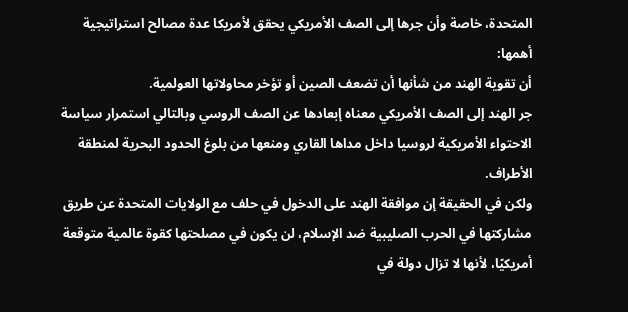المتحدة، خاصة وأن جرها إلى الصف الأمريكي يحقق لأمريكا عدة مصالح استراتيجية أهمها:
أن تقوية الهند من شأنها أن تضعف الصين أو تؤخر محاولاتها العولمية.
جر الهند إلى الصف الأمريكي معناه إبعادها عن الصف الروسي وبالتالي استمرار سياسة الاحتواء الأمريكية لروسيا داخل مداها القاري ومنعها من بلوغ الحدود البحرية لمنطقة الأطراف.
ولكن في الحقيقة إن موافقة الهند على الدخول في حلف مع الولايات المتحدة عن طريق مشاركتها في الحرب الصليبية ضد الإسلام، لن يكون في مصلحتها كقوة عالمية متوقعة أمريكيًا، لأنها لا تزال دولة في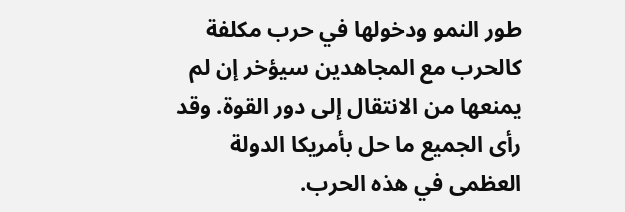طور النمو ودخولها في حرب مكلفة كالحرب مع المجاهدين سيؤخر إن لم يمنعها من الانتقال إلى دور القوة. وقد رأى الجميع ما حل بأمريكا الدولة العظمى في هذه الحرب.